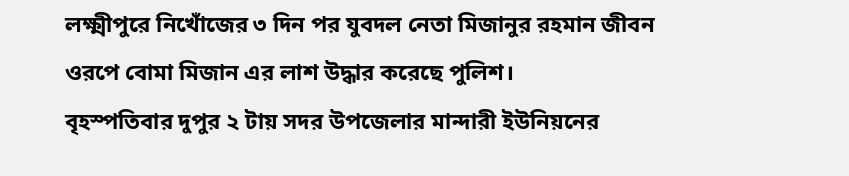লক্ষ্মীপুরে নিখোঁজের ৩ দিন পর যুবদল নেতা মিজানুর রহমান জীবন ওরপে বোমা মিজান এর লাশ উদ্ধার করেছে পুলিশ।
বৃহস্পতিবার দুপুর ২ টায় সদর উপজেলার মান্দারী ইউনিয়নের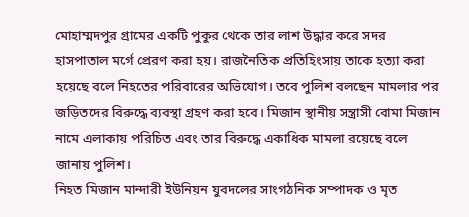মোহাম্মদপুর গ্রামের একটি পুকুর থেকে তার লাশ উদ্ধার করে সদর হাসপাতাল মর্গে প্রেরণ করা হয়। রাজনৈতিক প্রতিহিংসায় তাকে হত্যা করা হয়েছে বলে নিহতের পরিবারের অভিযোগ। তবে পুলিশ বলছেন মামলার পর জড়িতদের বিরুদ্ধে ব্যবস্থা গ্রহণ করা হবে। মিজান স্থানীয় সন্ত্রাসী বোমা মিজান নামে এলাকায় পরিচিত এবং তার বিরুদ্ধে একাধিক মামলা রয়েছে বলে জানায় পুলিশ।
নিহত মিজান মান্দারী ইউনিয়ন যুবদলের সাংগঠনিক সম্পাদক ও মৃত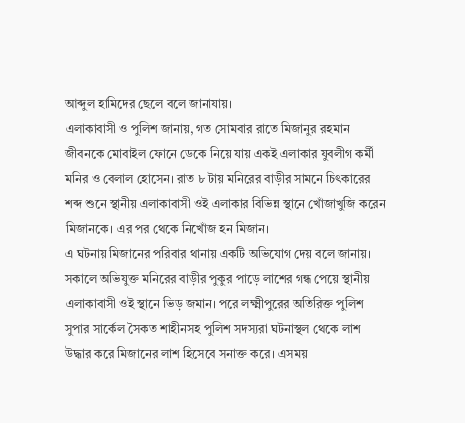আব্দুল হামিদের ছেলে বলে জানাযায়।
এলাকাবাসী ও পুলিশ জানায়, গত সোমবার রাতে মিজানুর রহমান জীবনকে মোবাইল ফোনে ডেকে নিয়ে যায় একই এলাকার যুবলীগ কর্মী মনির ও বেলাল হোসেন। রাত ৮ টায় মনিরের বাড়ীর সামনে চিৎকারের শব্দ শুনে স্থানীয় এলাকাবাসী ওই এলাকার বিভিন্ন স্থানে খোঁজাখুজি করেন মিজানকে। এর পর থেকে নিখোঁজ হন মিজান।
এ ঘটনায় মিজানের পরিবার থানায় একটি অভিযোগ দেয় বলে জানায়। সকালে অভিযুক্ত মনিরের বাড়ীর পুকুর পাড়ে লাশের গন্ধ পেয়ে স্থানীয় এলাকাবাসী ওই স্থানে ভিড় জমান। পরে লক্ষ্মীপুরের অতিরিক্ত পুলিশ সুপার সার্কেল সৈকত শাহীনসহ পুলিশ সদস্যরা ঘটনাস্থল থেকে লাশ উদ্ধার করে মিজানের লাশ হিসেবে সনাক্ত করে। এসময়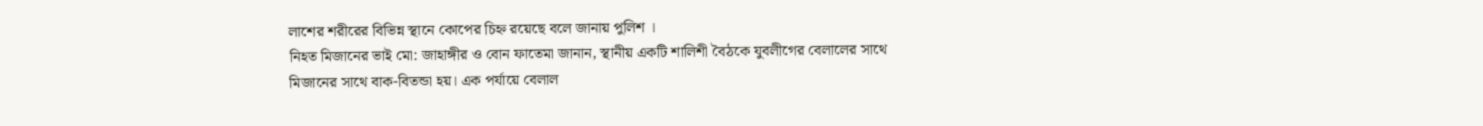লাশের শরীরের বিভিন্ন স্থানে কোপের চিহ্ন রয়েছে বলে জানায় পুলিশ ।
নিহত মিজানের ভাই মো: জাহাঙ্গীর ও বোন ফাতেমা জানান, স্থানীয় একটি শালিশী বৈঠকে যুবলীগের বেলালের সাথে মিজানের সাথে বাক-বিতন্ডা হয়। এক পর্যায়ে বেলাল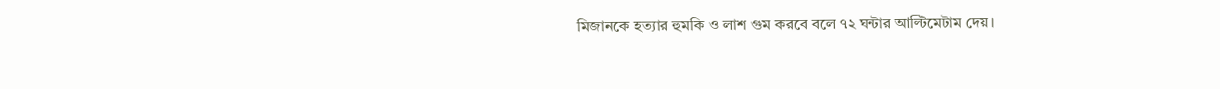মিজানকে হত্যার হুমকি ও লাশ গুম করবে বলে ৭২ ঘন্টার আল্টিমেটাম দেয়।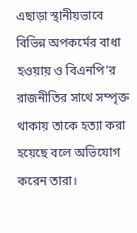এছাড়া স্থানীয়ভাবে বিভিন্ন অপকর্মের বাধা হওয়ায় ও বিএনপি'র রাজনীতির সাথে সম্পৃক্ত থাকায় তাকে হত্যা করা হয়েছে বলে অভিযোগ করেন তারা।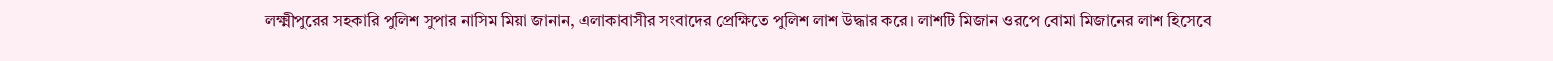লক্ষ্মীপুরের সহকারি পুলিশ সুপার নাসিম মিয়া জানান, এলাকাবাসীর সংবাদের প্রেক্ষিতে পুলিশ লাশ উদ্ধার করে। লাশটি মিজান ওরপে বোমা মিজানের লাশ হিসেবে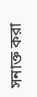সনাক্ত করা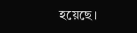হয়েছে।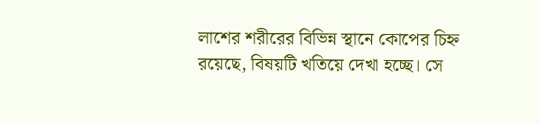লাশের শরীরের বিভিন্ন স্থানে কোপের চিহ্ন রয়েছে, বিষয়টি খতিয়ে দেখা হচ্ছে। সে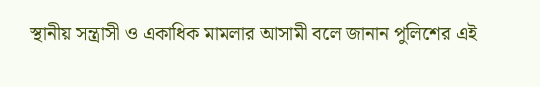স্থানীয় সন্ত্রাসী ও একাধিক মামলার আসামী বলে জানান পুলিশের এই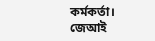কর্মকর্তা।
জেআই